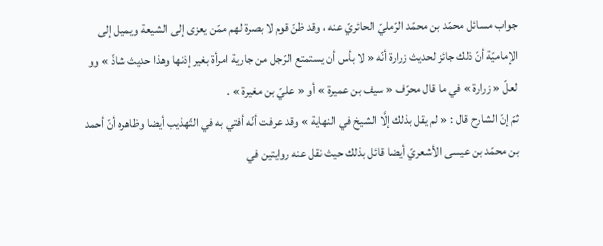جواب مسائل محمّد بن محمّد الرّمليّ الحائريّ عنه ، وقد ظنّ قوم لا بصرة لهم ممّن يعزى إلى الشيعة ويميل إلى الإماميّة أنّ ذلك جائز لحديث زرارة أنّه « لا بأس أن يستمتع الرّجل من جارية امرأة بغير إذنها وهذا حديث شاذّ » وو لعلّ « زرارة » في ما قال محرّف « سيف بن عميرة » أو « عليّ بن مغيرة » .
ثمّ إنّ الشارح قال : « لم يقل بذلك إلَّا الشيخ في النهاية » وقد عرفت أنّه أفتي به في التّهذيب أيضا وظاهره أنّ أحمد بن محمّد بن عيسى الأشعريّ أيضا قائل بذلك حيث نقل عنه روايتين في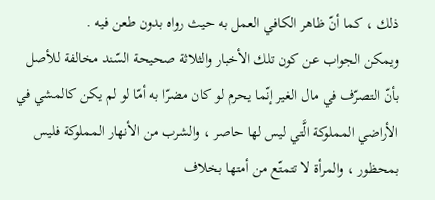ذلك ، كما أنّ ظاهر الكافي العمل به حيث رواه بدون طعن فيه .
ويمكن الجواب عن كون تلك الأخبار والثلاثة صحيحة السّند مخالفة للأصل بأنّ التصرّف في مال الغير إنّما يحرم لو كان مضرّا به أمّا لو لم يكن كالمشي في الأراضي المملوكة الَّتي ليس لها حاصر ، والشرب من الأنهار المملوكة فليس بمحظور ، والمرأة لا تتمتّع من أمتها بخلاف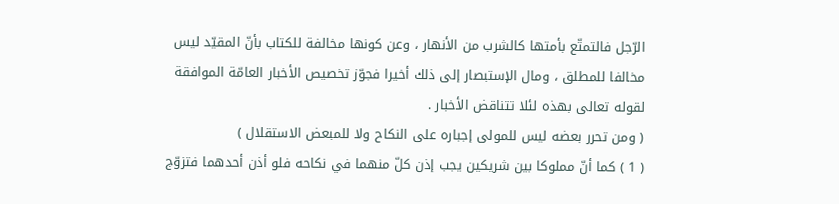الرّجل فالتمتّع بأمتها كالشرب من الأنهار ، وعن كونها مخالفة للكتاب بأنّ المقيّد ليس مخالفا للمطلق ، ومال الإستبصار إلى ذلك أخيرا فجوّز تخصيص الأخبار العامّة الموافقة لقوله تعالى بهذه لئلا تتناقض الأخبار .
( ومن تحرر بعضه ليس للمولى إجباره على النكاح ولا للمبعض الاستقلال )
( 1 ) كما أنّ مملوكا بين شريكين يجب إذن كلّ منهما في نكاحه فلو أذن أحدهما فتزوّج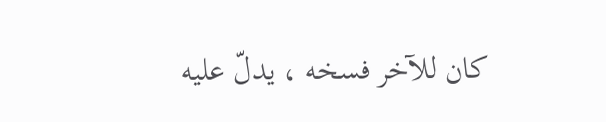كان للآخر فسخه ، يدلّ عليه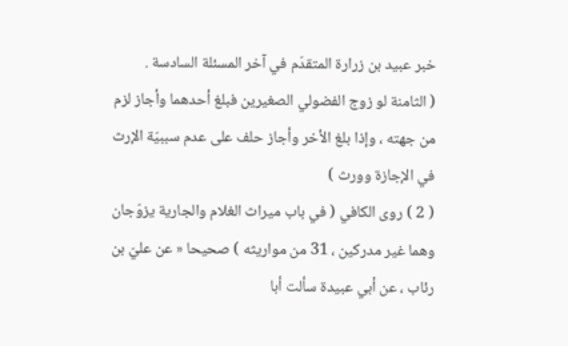خبر عبيد بن زرارة المتقدّم في آخر المسئلة السادسة .
( الثامنة لو زوج الفضولي الصغيرين فبلغ أحدهما وأجاز لزم من جهته ، وإذا بلغ الأخر وأجاز حلف على عدم سببيّة الإرث في الإجازة وورث )
( 2 ) روى الكافي ( في باب ميراث الغلام والجارية يزوّجان وهما غير مدركين ، 31 من مواريثه ) صحيحا « عن عليّ بن رئاب ، عن أبي عبيدة سألت أبا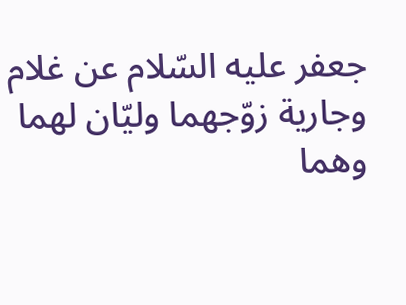جعفر عليه السّلام عن غلام وجارية زوّجهما وليّان لهما وهما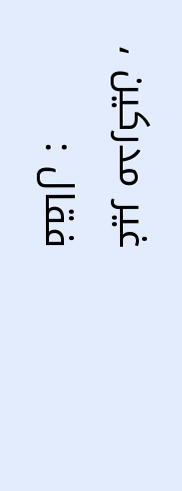غير مدركين ، فقال :